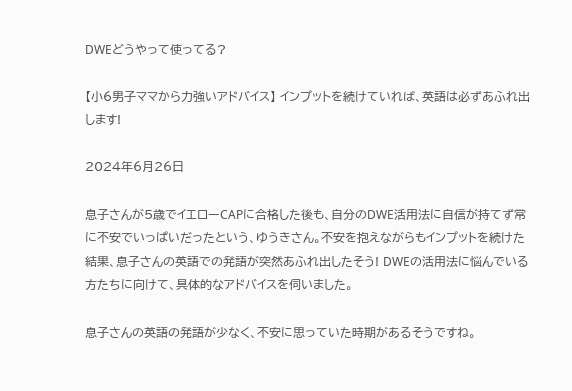DWEどうやって使ってる?

【小6男子ママから力強いアドバイス】 インプットを続けていれば、英語は必ずあふれ出します!

2024年6月26日

息子さんが5歳でイエローCAPに合格した後も、自分のDWE活用法に自信が持てず常に不安でいっぱいだったという、ゆうきさん。不安を抱えながらもインプットを続けた結果、息子さんの英語での発語が突然あふれ出したそう! DWEの活用法に悩んでいる方たちに向けて、具体的なアドバイスを伺いました。

息子さんの英語の発語が少なく、不安に思っていた時期があるそうですね。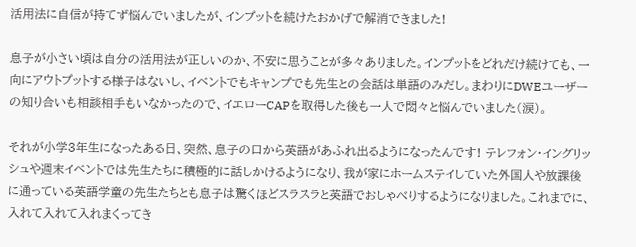活用法に自信が持てず悩んでいましたが、インプットを続けたおかげで解消できました!

息子が小さい頃は自分の活用法が正しいのか、不安に思うことが多々ありました。インプットをどれだけ続けても、一向にアウトプットする様子はないし、イベントでもキャンプでも先生との会話は単語のみだし。まわりにDWEユーザーの知り合いも相談相手もいなかったので、イエローCAPを取得した後も一人で悶々と悩んでいました(涙)。

それが小学3年生になったある日、突然、息子の口から英語があふれ出るようになったんです! テレフォン・イングリッシュや週末イベントでは先生たちに積極的に話しかけるようになり、我が家にホームステイしていた外国人や放課後に通っている英語学童の先生たちとも息子は驚くほどスラスラと英語でおしゃべりするようになりました。これまでに、入れて入れて入れまくってき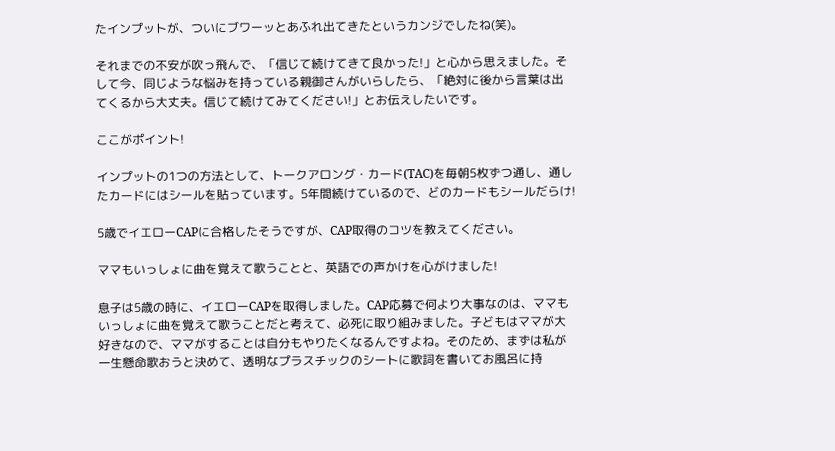たインプットが、ついにブワーッとあふれ出てきたというカンジでしたね(笑)。

それまでの不安が吹っ飛んで、「信じて続けてきて良かった!」と心から思えました。そして今、同じような悩みを持っている親御さんがいらしたら、「絶対に後から言葉は出てくるから大丈夫。信じて続けてみてください!」とお伝えしたいです。

ここがポイント!

インプットの1つの方法として、トークアロング・カード(TAC)を毎朝5枚ずつ通し、通したカードにはシールを貼っています。5年間続けているので、どのカードもシールだらけ!

5歳でイエローCAPに合格したそうですが、CAP取得のコツを教えてください。

ママもいっしょに曲を覚えて歌うことと、英語での声かけを心がけました!

息子は5歳の時に、イエローCAPを取得しました。CAP応募で何より大事なのは、ママもいっしょに曲を覚えて歌うことだと考えて、必死に取り組みました。子どもはママが大好きなので、ママがすることは自分もやりたくなるんですよね。そのため、まずは私が一生懸命歌おうと決めて、透明なプラスチックのシートに歌詞を書いてお風呂に持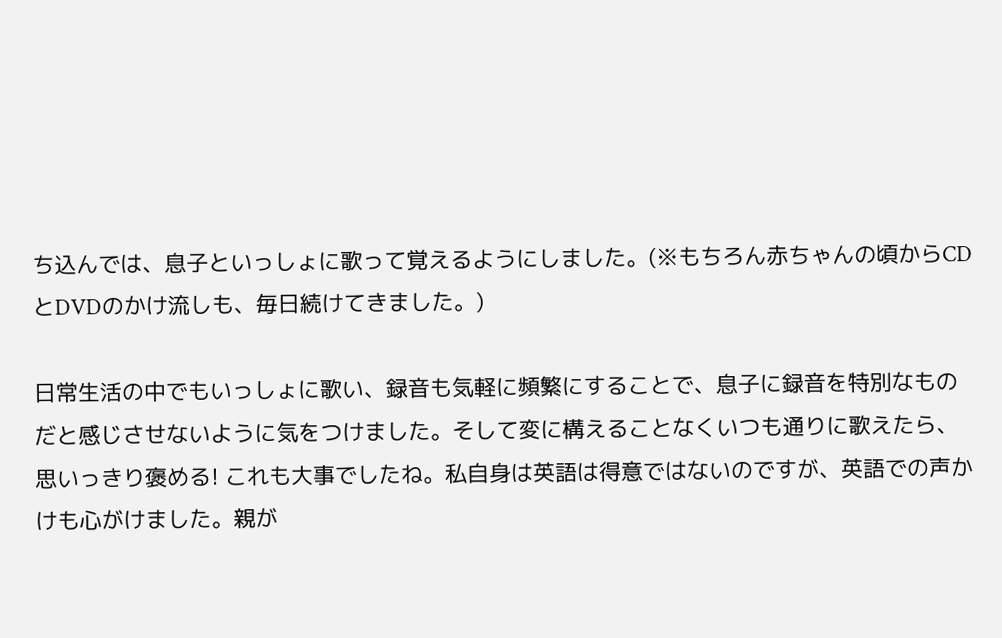ち込んでは、息子といっしょに歌って覚えるようにしました。(※もちろん赤ちゃんの頃からCDとDVDのかけ流しも、毎日続けてきました。)

日常生活の中でもいっしょに歌い、録音も気軽に頻繁にすることで、息子に録音を特別なものだと感じさせないように気をつけました。そして変に構えることなくいつも通りに歌えたら、思いっきり褒める! これも大事でしたね。私自身は英語は得意ではないのですが、英語での声かけも心がけました。親が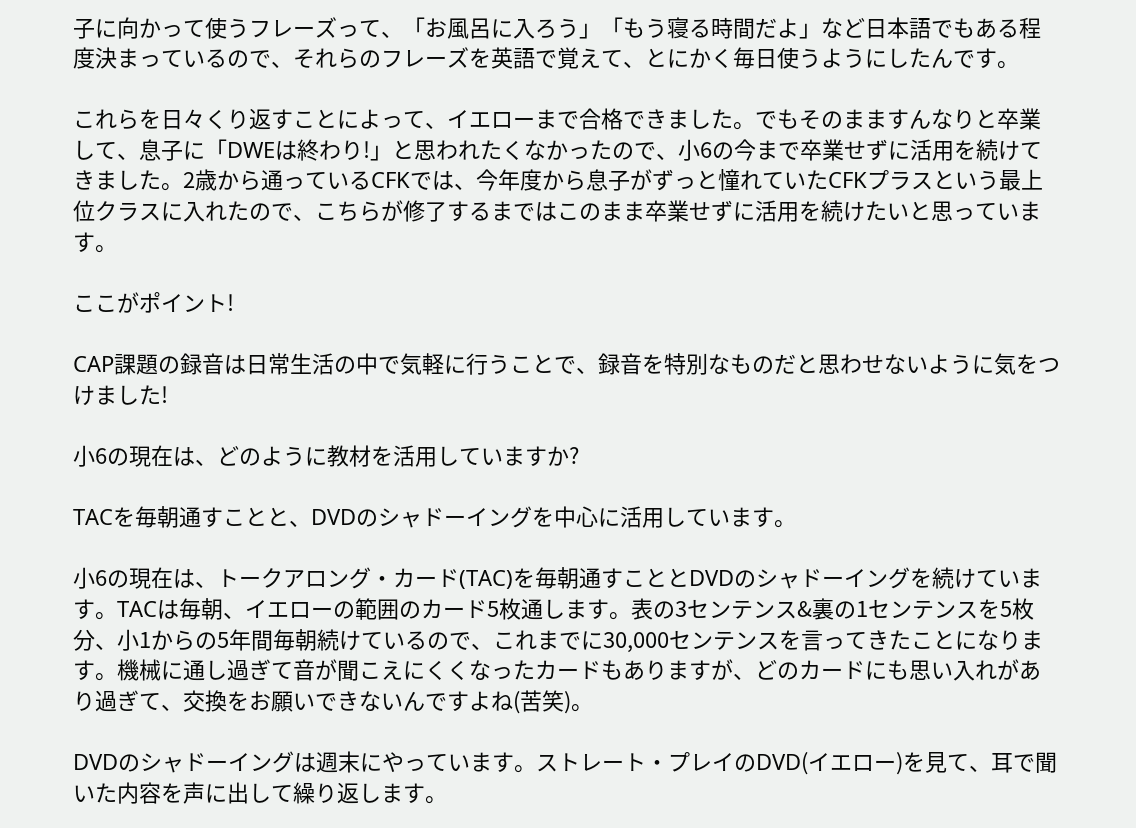子に向かって使うフレーズって、「お風呂に入ろう」「もう寝る時間だよ」など日本語でもある程度決まっているので、それらのフレーズを英語で覚えて、とにかく毎日使うようにしたんです。

これらを日々くり返すことによって、イエローまで合格できました。でもそのまますんなりと卒業して、息子に「DWEは終わり!」と思われたくなかったので、小6の今まで卒業せずに活用を続けてきました。2歳から通っているCFKでは、今年度から息子がずっと憧れていたCFKプラスという最上位クラスに入れたので、こちらが修了するまではこのまま卒業せずに活用を続けたいと思っています。

ここがポイント!

CAP課題の録音は日常生活の中で気軽に行うことで、録音を特別なものだと思わせないように気をつけました!

小6の現在は、どのように教材を活用していますか?

TACを毎朝通すことと、DVDのシャドーイングを中心に活用しています。

小6の現在は、トークアロング・カード(TAC)を毎朝通すこととDVDのシャドーイングを続けています。TACは毎朝、イエローの範囲のカード5枚通します。表の3センテンス&裏の1センテンスを5枚分、小1からの5年間毎朝続けているので、これまでに30,000センテンスを言ってきたことになります。機械に通し過ぎて音が聞こえにくくなったカードもありますが、どのカードにも思い入れがあり過ぎて、交換をお願いできないんですよね(苦笑)。

DVDのシャドーイングは週末にやっています。ストレート・プレイのDVD(イエロー)を見て、耳で聞いた内容を声に出して繰り返します。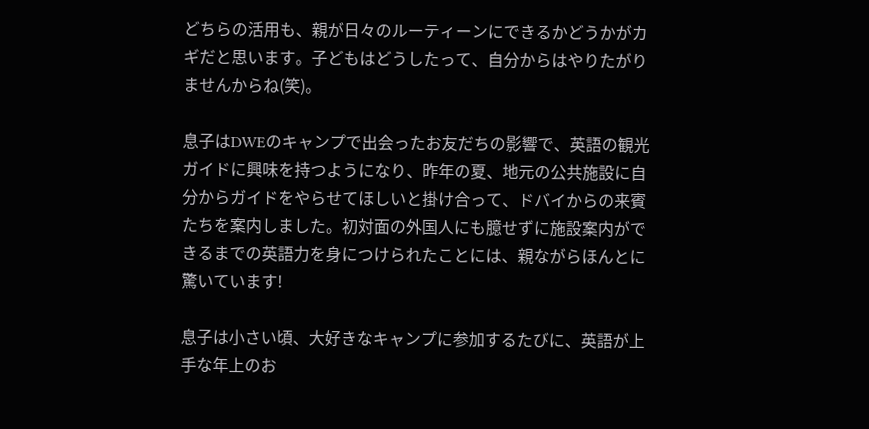どちらの活用も、親が日々のルーティーンにできるかどうかがカギだと思います。子どもはどうしたって、自分からはやりたがりませんからね(笑)。

息子はDWEのキャンプで出会ったお友だちの影響で、英語の観光ガイドに興味を持つようになり、昨年の夏、地元の公共施設に自分からガイドをやらせてほしいと掛け合って、ドバイからの来賓たちを案内しました。初対面の外国人にも臆せずに施設案内ができるまでの英語力を身につけられたことには、親ながらほんとに驚いています!

息子は小さい頃、大好きなキャンプに参加するたびに、英語が上手な年上のお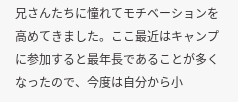兄さんたちに憧れてモチベーションを高めてきました。ここ最近はキャンプに参加すると最年長であることが多くなったので、今度は自分から小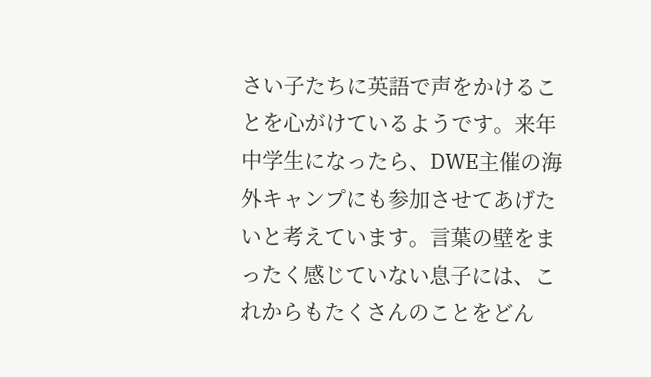さい子たちに英語で声をかけることを心がけているようです。来年中学生になったら、DWE主催の海外キャンプにも参加させてあげたいと考えています。言葉の壁をまったく感じていない息子には、これからもたくさんのことをどん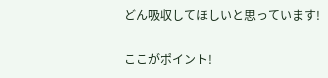どん吸収してほしいと思っています!

ここがポイント!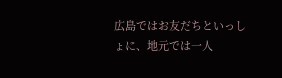広島ではお友だちといっしょに、地元では一人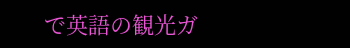で英語の観光ガ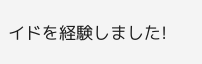イドを経験しました!